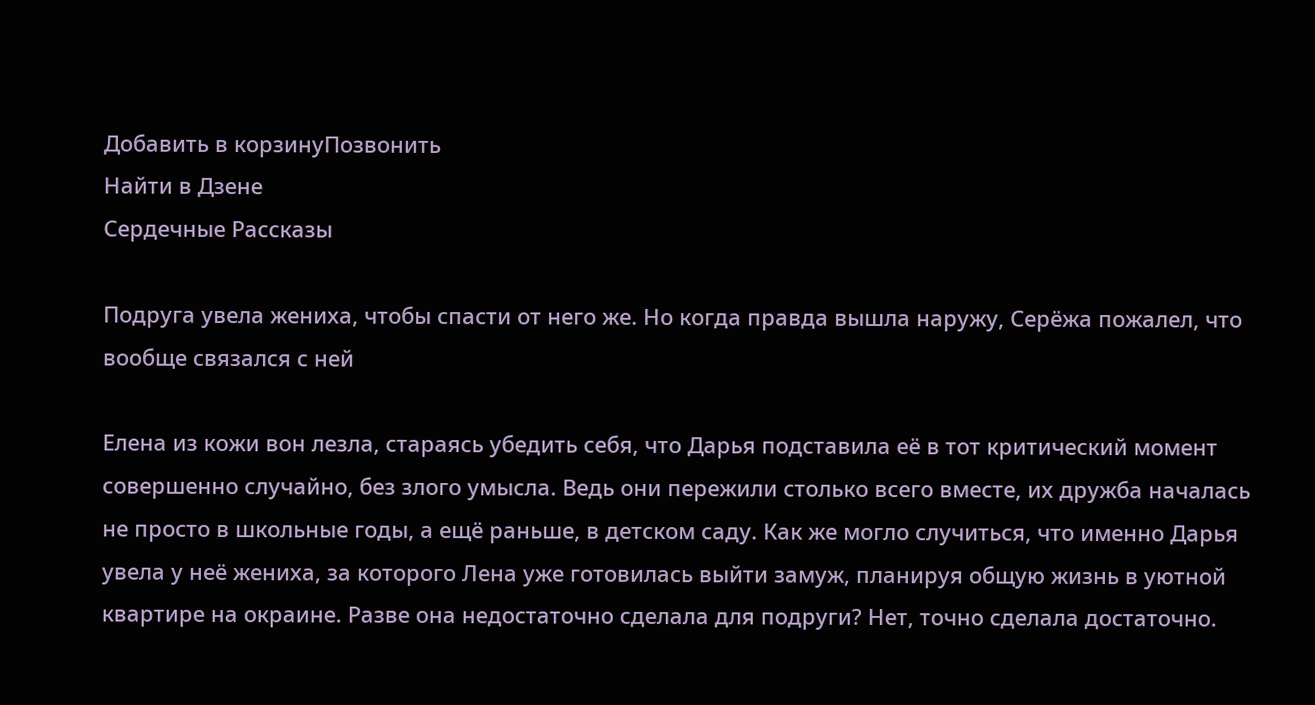Добавить в корзинуПозвонить
Найти в Дзене
Сердечные Рассказы

Подруга увела жениха, чтобы спасти от него же. Но когда правда вышла наружу, Серёжа пожалел, что вообще связался с ней

Елена из кожи вон лезла, стараясь убедить себя, что Дарья подставила её в тот критический момент совершенно случайно, без злого умысла. Ведь они пережили столько всего вместе, их дружба началась не просто в школьные годы, а ещё раньше, в детском саду. Как же могло случиться, что именно Дарья увела у неё жениха, за которого Лена уже готовилась выйти замуж, планируя общую жизнь в уютной квартире на окраине. Разве она недостаточно сделала для подруги? Нет, точно сделала достаточно.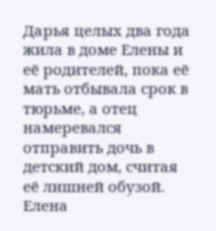Дарья целых два года жила в доме Елены и её родителей, пока её мать отбывала срок в тюрьме, а отец намеревался отправить дочь в детский дом, считая её лишней обузой. Елена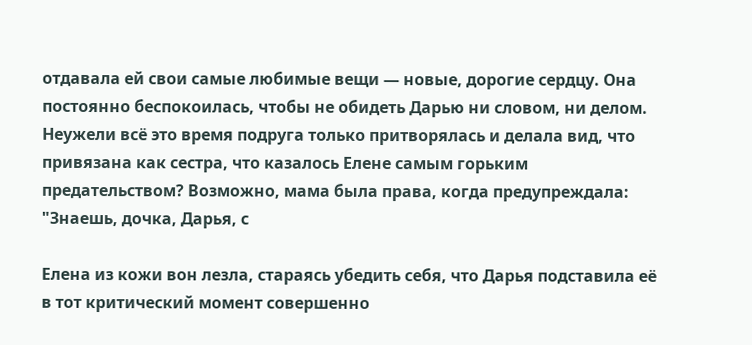отдавала ей свои самые любимые вещи — новые, дорогие сердцу. Она постоянно беспокоилась, чтобы не обидеть Дарью ни словом, ни делом. Неужели всё это время подруга только притворялась и делала вид, что привязана как сестра, что казалось Елене самым горьким предательством? Возможно, мама была права, когда предупреждала: "Знаешь, дочка, Дарья, с

Елена из кожи вон лезла, стараясь убедить себя, что Дарья подставила её в тот критический момент совершенно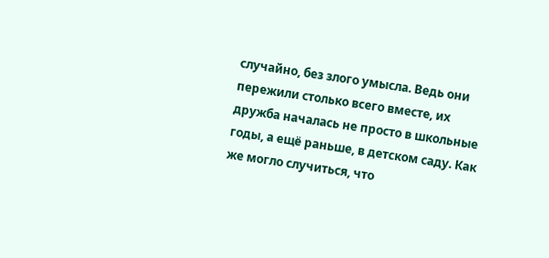случайно, без злого умысла. Ведь они пережили столько всего вместе, их дружба началась не просто в школьные годы, а ещё раньше, в детском саду. Как же могло случиться, что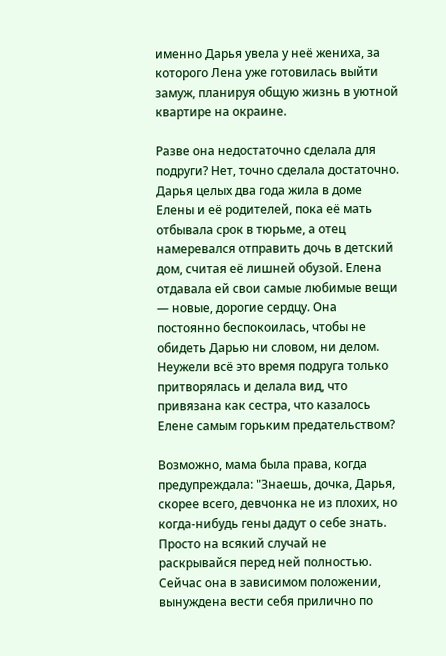именно Дарья увела у неё жениха, за которого Лена уже готовилась выйти замуж, планируя общую жизнь в уютной квартире на окраине.

Разве она недостаточно сделала для подруги? Нет, точно сделала достаточно. Дарья целых два года жила в доме Елены и её родителей, пока её мать отбывала срок в тюрьме, а отец намеревался отправить дочь в детский дом, считая её лишней обузой. Елена отдавала ей свои самые любимые вещи — новые, дорогие сердцу. Она постоянно беспокоилась, чтобы не обидеть Дарью ни словом, ни делом. Неужели всё это время подруга только притворялась и делала вид, что привязана как сестра, что казалось Елене самым горьким предательством?

Возможно, мама была права, когда предупреждала: "Знаешь, дочка, Дарья, скорее всего, девчонка не из плохих, но когда-нибудь гены дадут о себе знать. Просто на всякий случай не раскрывайся перед ней полностью. Сейчас она в зависимом положении, вынуждена вести себя прилично по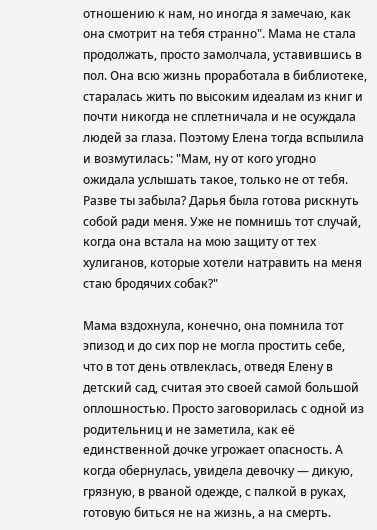отношению к нам, но иногда я замечаю, как она смотрит на тебя странно". Мама не стала продолжать, просто замолчала, уставившись в пол. Она всю жизнь проработала в библиотеке, старалась жить по высоким идеалам из книг и почти никогда не сплетничала и не осуждала людей за глаза. Поэтому Елена тогда вспылила и возмутилась: "Мам, ну от кого угодно ожидала услышать такое, только не от тебя. Разве ты забыла? Дарья была готова рискнуть собой ради меня. Уже не помнишь тот случай, когда она встала на мою защиту от тех хулиганов, которые хотели натравить на меня стаю бродячих собак?"

Мама вздохнула, конечно, она помнила тот эпизод и до сих пор не могла простить себе, что в тот день отвлеклась, отведя Елену в детский сад, считая это своей самой большой оплошностью. Просто заговорилась с одной из родительниц и не заметила, как её единственной дочке угрожает опасность. А когда обернулась, увидела девочку — дикую, грязную, в рваной одежде, с палкой в руках, готовую биться не на жизнь, а на смерть.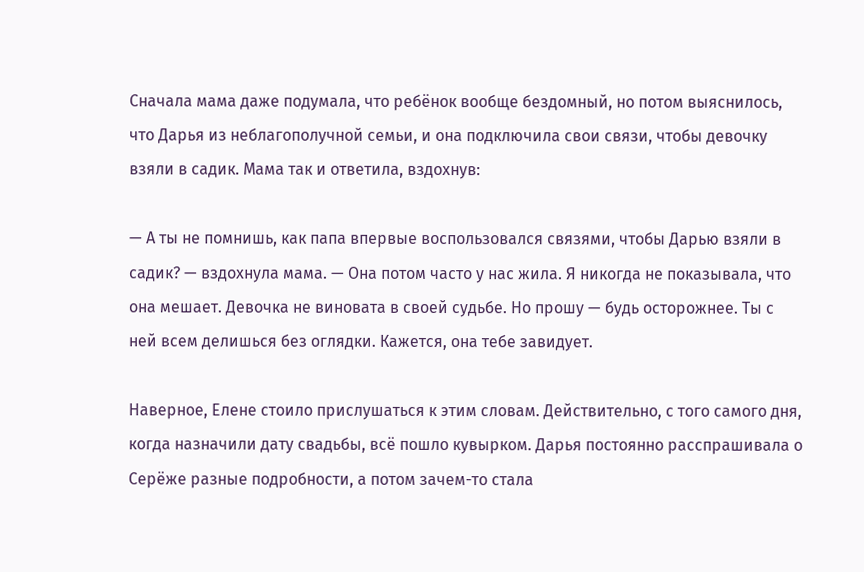Сначала мама даже подумала, что ребёнок вообще бездомный, но потом выяснилось, что Дарья из неблагополучной семьи, и она подключила свои связи, чтобы девочку взяли в садик. Мама так и ответила, вздохнув:

— А ты не помнишь, как папа впервые воспользовался связями, чтобы Дарью взяли в садик? — вздохнула мама. — Она потом часто у нас жила. Я никогда не показывала, что она мешает. Девочка не виновата в своей судьбе. Но прошу — будь осторожнее. Ты с ней всем делишься без оглядки. Кажется, она тебе завидует.

Наверное, Елене стоило прислушаться к этим словам. Действительно, с того самого дня, когда назначили дату свадьбы, всё пошло кувырком. Дарья постоянно расспрашивала о Серёже разные подробности, а потом зачем-то стала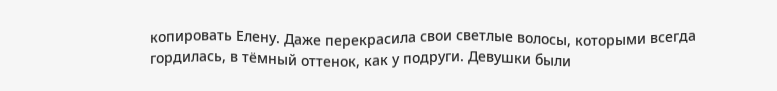копировать Елену. Даже перекрасила свои светлые волосы, которыми всегда гордилась, в тёмный оттенок, как у подруги. Девушки были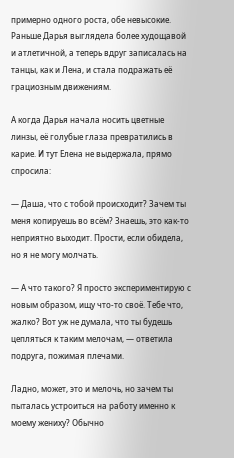примерно одного роста, обе невысокие. Раньше Дарья выглядела более худощавой и атлетичной, а теперь вдруг записалась на танцы, как и Лена, и стала подражать её грациозным движениям.

А когда Дарья начала носить цветные линзы, её голубые глаза превратились в карие. И тут Елена не выдержала, прямо спросила:

— Даша, что с тобой происходит? Зачем ты меня копируешь во всём? Знаешь, это как-то неприятно выходит. Прости, если обидела, но я не могу молчать.

— А что такого? Я просто экспериментирую с новым образом, ищу что-то своё. Тебе что, жалко? Вот уж не думала, что ты будешь цепляться к таким мелочам, — ответила подруга, пожимая плечами.

Ладно, может, это и мелочь, но зачем ты пыталась устроиться на работу именно к моему жениху? Обычно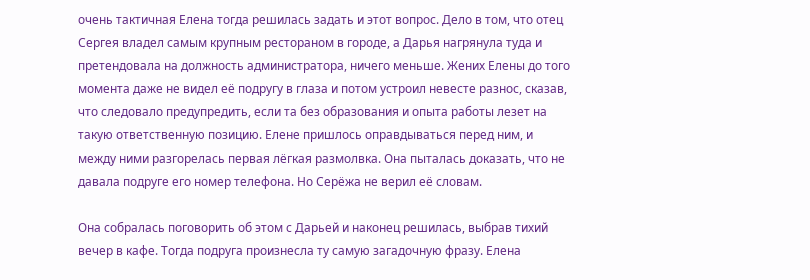очень тактичная Елена тогда решилась задать и этот вопрос. Дело в том, что отец Сергея владел самым крупным рестораном в городе, а Дарья нагрянула туда и претендовала на должность администратора, ничего меньше. Жених Елены до того момента даже не видел её подругу в глаза и потом устроил невесте разнос, сказав, что следовало предупредить, если та без образования и опыта работы лезет на такую ответственную позицию. Елене пришлось оправдываться перед ним, и между ними разгорелась первая лёгкая размолвка. Она пыталась доказать, что не давала подруге его номер телефона. Но Серёжа не верил её словам.

Она собралась поговорить об этом с Дарьей и наконец решилась, выбрав тихий вечер в кафе. Тогда подруга произнесла ту самую загадочную фразу. Елена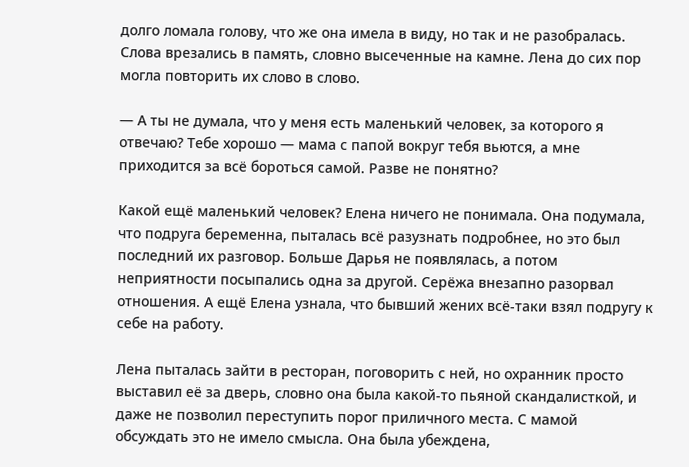долго ломала голову, что же она имела в виду, но так и не разобралась. Слова врезались в память, словно высеченные на камне. Лена до сих пор могла повторить их слово в слово.

— А ты не думала, что у меня есть маленький человек, за которого я отвечаю? Тебе хорошо — мама с папой вокруг тебя вьются, а мне приходится за всё бороться самой. Разве не понятно?

Какой ещё маленький человек? Елена ничего не понимала. Она подумала, что подруга беременна, пыталась всё разузнать подробнее, но это был последний их разговор. Больше Дарья не появлялась, а потом неприятности посыпались одна за другой. Серёжа внезапно разорвал отношения. А ещё Елена узнала, что бывший жених всё-таки взял подругу к себе на работу.

Лена пыталась зайти в ресторан, поговорить с ней, но охранник просто выставил её за дверь, словно она была какой-то пьяной скандалисткой, и даже не позволил переступить порог приличного места. С мамой обсуждать это не имело смысла. Она была убеждена,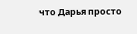что Дарья просто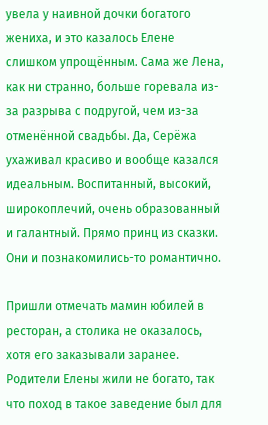увела у наивной дочки богатого жениха, и это казалось Елене слишком упрощённым. Сама же Лена, как ни странно, больше горевала из-за разрыва с подругой, чем из-за отменённой свадьбы. Да, Серёжа ухаживал красиво и вообще казался идеальным. Воспитанный, высокий, широкоплечий, очень образованный и галантный. Прямо принц из сказки. Они и познакомились-то романтично.

Пришли отмечать мамин юбилей в ресторан, а столика не оказалось, хотя его заказывали заранее. Родители Елены жили не богато, так что поход в такое заведение был для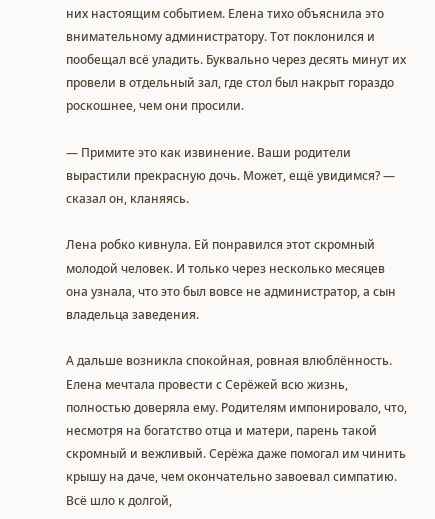них настоящим событием. Елена тихо объяснила это внимательному администратору. Тот поклонился и пообещал всё уладить. Буквально через десять минут их провели в отдельный зал, где стол был накрыт гораздо роскошнее, чем они просили.

— Примите это как извинение. Ваши родители вырастили прекрасную дочь. Может, ещё увидимся? — сказал он, кланяясь.

Лена робко кивнула. Ей понравился этот скромный молодой человек. И только через несколько месяцев она узнала, что это был вовсе не администратор, а сын владельца заведения.

А дальше возникла спокойная, ровная влюблённость. Елена мечтала провести с Серёжей всю жизнь, полностью доверяла ему. Родителям импонировало, что, несмотря на богатство отца и матери, парень такой скромный и вежливый. Серёжа даже помогал им чинить крышу на даче, чем окончательно завоевал симпатию. Всё шло к долгой,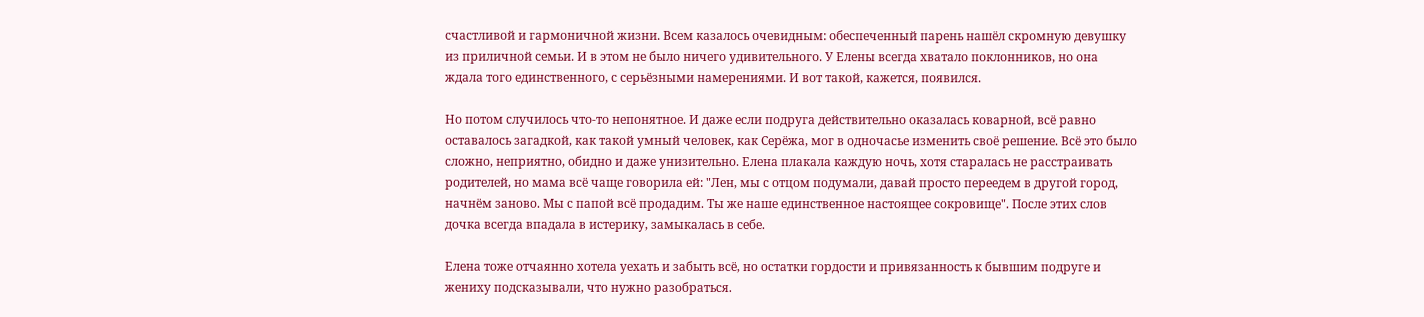счастливой и гармоничной жизни. Всем казалось очевидным: обеспеченный парень нашёл скромную девушку из приличной семьи. И в этом не было ничего удивительного. У Елены всегда хватало поклонников, но она ждала того единственного, с серьёзными намерениями. И вот такой, кажется, появился.

Но потом случилось что-то непонятное. И даже если подруга действительно оказалась коварной, всё равно оставалось загадкой, как такой умный человек, как Серёжа, мог в одночасье изменить своё решение. Всё это было сложно, неприятно, обидно и даже унизительно. Елена плакала каждую ночь, хотя старалась не расстраивать родителей, но мама всё чаще говорила ей: "Лен, мы с отцом подумали, давай просто переедем в другой город, начнём заново. Мы с папой всё продадим. Ты же наше единственное настоящее сокровище". После этих слов дочка всегда впадала в истерику, замыкалась в себе.

Елена тоже отчаянно хотела уехать и забыть всё, но остатки гордости и привязанность к бывшим подруге и жениху подсказывали, что нужно разобраться.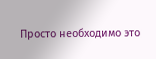Просто необходимо это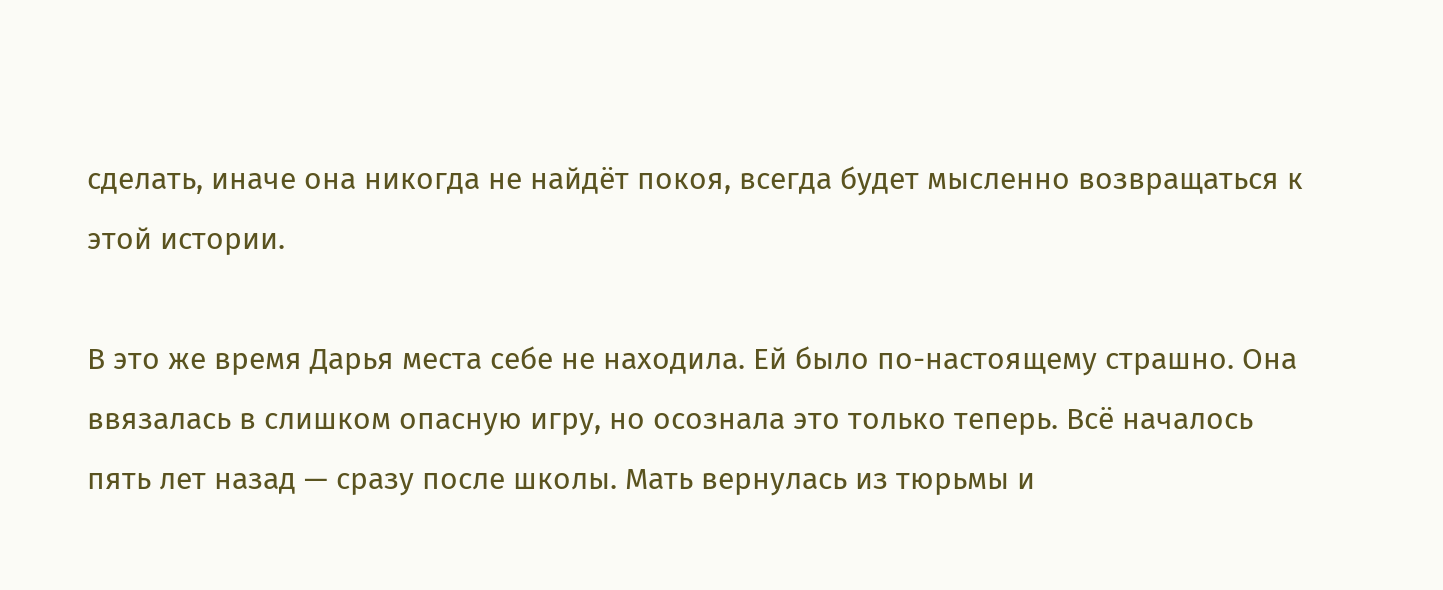сделать, иначе она никогда не найдёт покоя, всегда будет мысленно возвращаться к этой истории.

В это же время Дарья места себе не находила. Ей было по-настоящему страшно. Она ввязалась в слишком опасную игру, но осознала это только теперь. Всё началось пять лет назад — сразу после школы. Мать вернулась из тюрьмы и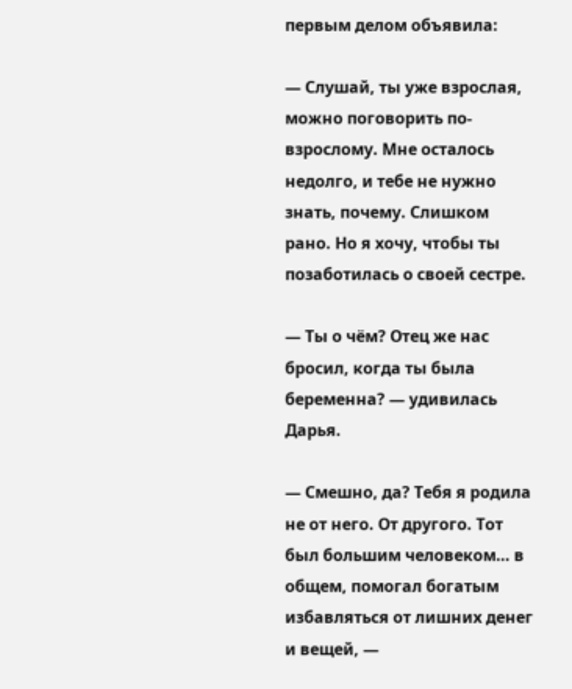первым делом объявила:

— Слушай, ты уже взрослая, можно поговорить по-взрослому. Мне осталось недолго, и тебе не нужно знать, почему. Слишком рано. Но я хочу, чтобы ты позаботилась о своей сестре.

— Ты о чём? Отец же нас бросил, когда ты была беременна? — удивилась Дарья.

— Смешно, да? Тебя я родила не от него. От другого. Тот был большим человеком… в общем, помогал богатым избавляться от лишних денег и вещей, —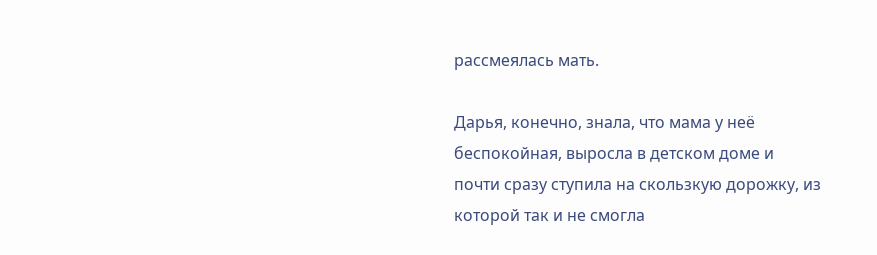рассмеялась мать.

Дарья, конечно, знала, что мама у неё беспокойная, выросла в детском доме и почти сразу ступила на скользкую дорожку, из которой так и не смогла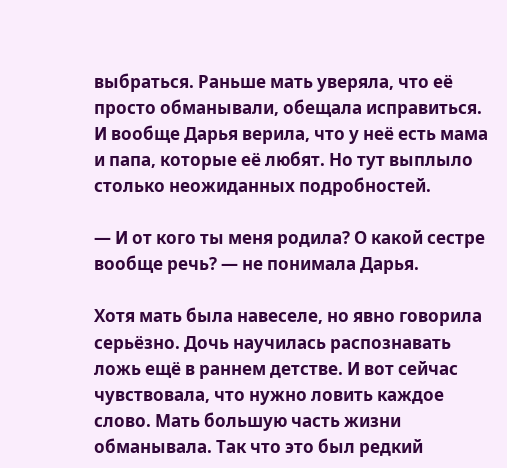выбраться. Раньше мать уверяла, что её просто обманывали, обещала исправиться. И вообще Дарья верила, что у неё есть мама и папа, которые её любят. Но тут выплыло столько неожиданных подробностей.

— И от кого ты меня родила? О какой сестре вообще речь? — не понимала Дарья.

Хотя мать была навеселе, но явно говорила серьёзно. Дочь научилась распознавать ложь ещё в раннем детстве. И вот сейчас чувствовала, что нужно ловить каждое слово. Мать большую часть жизни обманывала. Так что это был редкий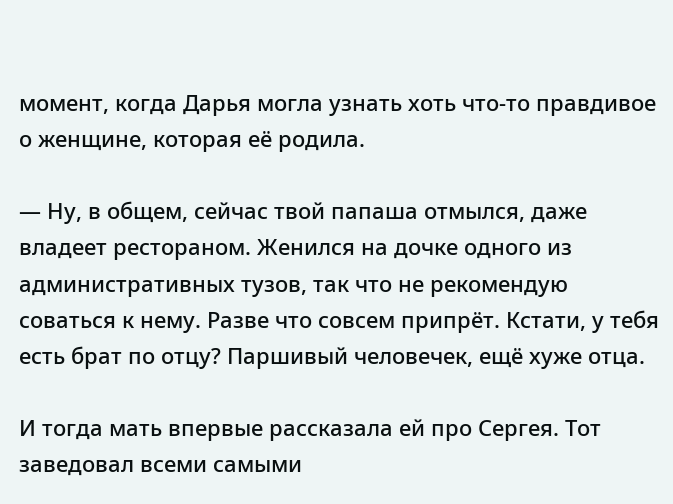момент, когда Дарья могла узнать хоть что-то правдивое о женщине, которая её родила.

— Ну, в общем, сейчас твой папаша отмылся, даже владеет рестораном. Женился на дочке одного из административных тузов, так что не рекомендую соваться к нему. Разве что совсем припрёт. Кстати, у тебя есть брат по отцу? Паршивый человечек, ещё хуже отца.

И тогда мать впервые рассказала ей про Сергея. Тот заведовал всеми самыми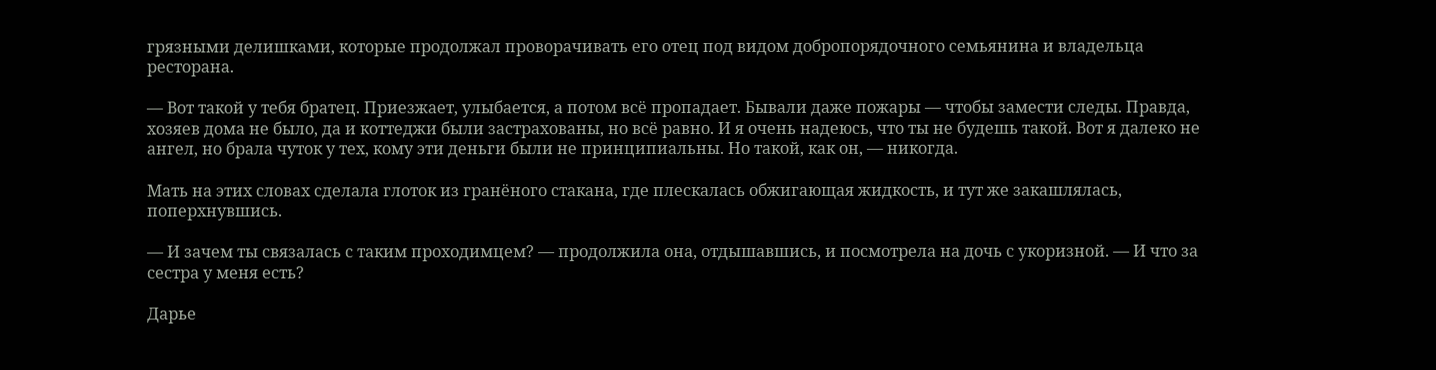грязными делишками, которые продолжал проворачивать его отец под видом добропорядочного семьянина и владельца ресторана.

— Вот такой у тебя братец. Приезжает, улыбается, а потом всё пропадает. Бывали даже пожары — чтобы замести следы. Правда, хозяев дома не было, да и коттеджи были застрахованы, но всё равно. И я очень надеюсь, что ты не будешь такой. Вот я далеко не ангел, но брала чуток у тех, кому эти деньги были не принципиальны. Но такой, как он, — никогда.

Мать на этих словах сделала глоток из гранёного стакана, где плескалась обжигающая жидкость, и тут же закашлялась, поперхнувшись.

— И зачем ты связалась с таким проходимцем? — продолжила она, отдышавшись, и посмотрела на дочь с укоризной. — И что за сестра у меня есть?

Дарье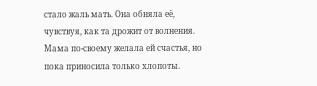стало жаль мать. Она обняла её, чувствуя, как та дрожит от волнения. Мама по-своему желала ей счастья, но пока приносила только хлопоты.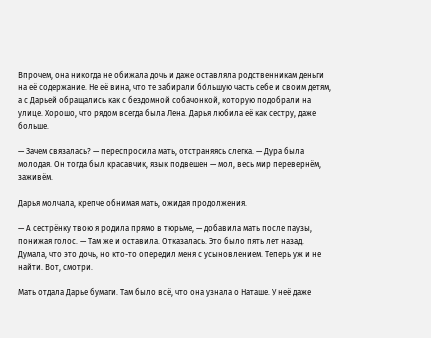Впрочем, она никогда не обижала дочь и даже оставляла родственникам деньги на её содержание. Не её вина, что те забирали бо́льшую часть себе и своим детям, а с Дарьей обращались как с бездомной собачонкой, которую подобрали на улице. Хорошо, что рядом всегда была Лена. Дарья любила её как сестру, даже больше.

— Зачем связалась? — переспросила мать, отстраняясь слегка. — Дура была молодая. Он тогда был красавчик, язык подвешен — мол, весь мир перевернём, заживём.

Дарья молчала, крепче обнимая мать, ожидая продолжения.

— А сестрёнку твою я родила прямо в тюрьме, — добавила мать после паузы, понижая голос. — Там же и оставила. Отказалась. Это было пять лет назад. Думала, что это дочь, но кто-то опередил меня с усыновлением. Теперь уж и не найти. Вот, смотри.

Мать отдала Дарье бумаги. Там было всё, что она узнала о Наташе. У неё даже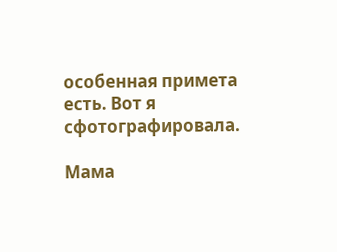особенная примета есть. Вот я сфотографировала.

Мама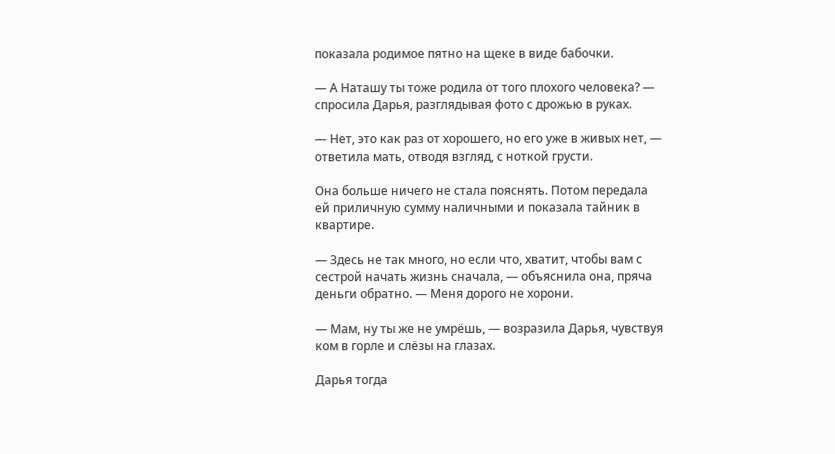показала родимое пятно на щеке в виде бабочки.

— А Наташу ты тоже родила от того плохого человека? — спросила Дарья, разглядывая фото с дрожью в руках.

— Нет, это как раз от хорошего, но его уже в живых нет, — ответила мать, отводя взгляд, с ноткой грусти.

Она больше ничего не стала пояснять. Потом передала ей приличную сумму наличными и показала тайник в квартире.

— Здесь не так много, но если что, хватит, чтобы вам с сестрой начать жизнь сначала, — объяснила она, пряча деньги обратно. — Меня дорого не хорони.

— Мам, ну ты же не умрёшь, — возразила Дарья, чувствуя ком в горле и слёзы на глазах.

Дарья тогда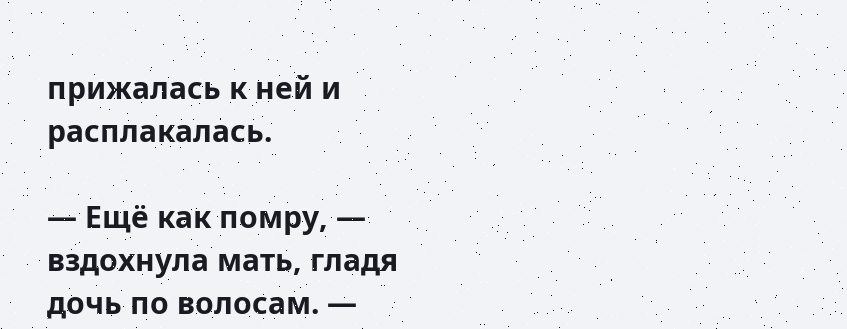прижалась к ней и расплакалась.

— Ещё как помру, — вздохнула мать, гладя дочь по волосам. —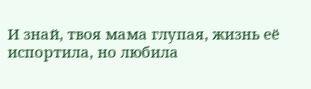И знай, твоя мама глупая, жизнь её испортила, но любила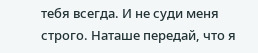тебя всегда. И не суди меня строго. Наташе передай, что я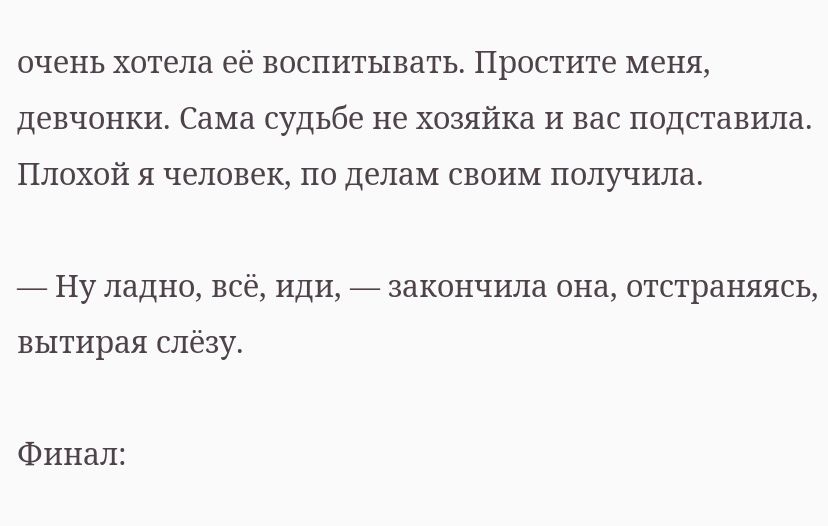очень хотела её воспитывать. Простите меня, девчонки. Сама судьбе не хозяйка и вас подставила. Плохой я человек, по делам своим получила.

— Ну ладно, всё, иди, — закончила она, отстраняясь, вытирая слёзу.

Финал: